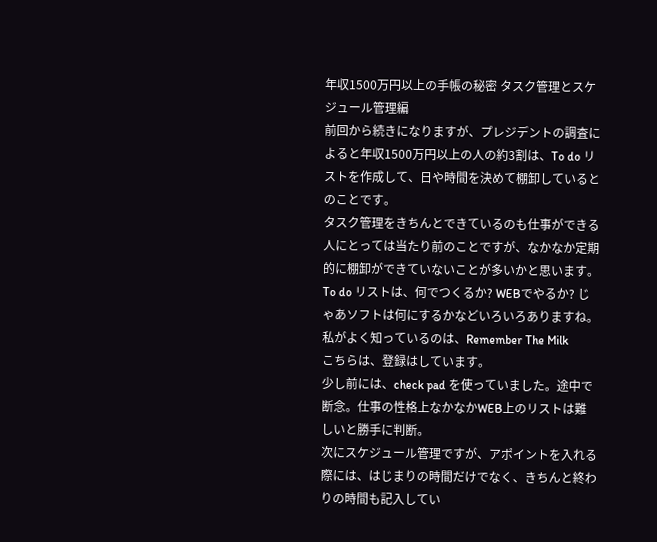年収1500万円以上の手帳の秘密 タスク管理とスケジュール管理編
前回から続きになりますが、プレジデントの調査によると年収1500万円以上の人の約3割は、To do リストを作成して、日や時間を決めて棚卸しているとのことです。
タスク管理をきちんとできているのも仕事ができる人にとっては当たり前のことですが、なかなか定期的に棚卸ができていないことが多いかと思います。
To do リストは、何でつくるか? WEBでやるか? じゃあソフトは何にするかなどいろいろありますね。
私がよく知っているのは、Remember The Milk
こちらは、登録はしています。
少し前には、check pad を使っていました。途中で断念。仕事の性格上なかなかWEB上のリストは難しいと勝手に判断。
次にスケジュール管理ですが、アポイントを入れる際には、はじまりの時間だけでなく、きちんと終わりの時間も記入してい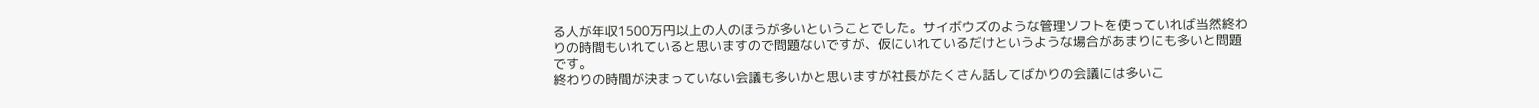る人が年収1500万円以上の人のほうが多いということでした。サイボウズのような管理ソフトを使っていれば当然終わりの時間もいれていると思いますので問題ないですが、仮にいれているだけというような場合があまりにも多いと問題です。
終わりの時間が決まっていない会議も多いかと思いますが社長がたくさん話してばかりの会議には多いこ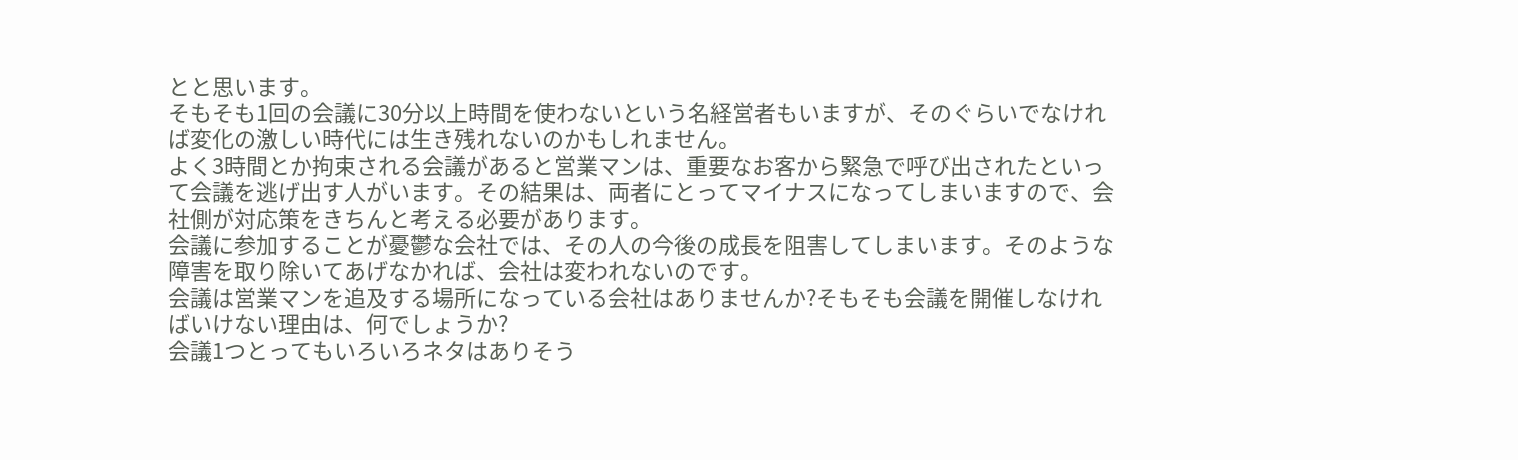とと思います。
そもそも1回の会議に30分以上時間を使わないという名経営者もいますが、そのぐらいでなければ変化の激しい時代には生き残れないのかもしれません。
よく3時間とか拘束される会議があると営業マンは、重要なお客から緊急で呼び出されたといって会議を逃げ出す人がいます。その結果は、両者にとってマイナスになってしまいますので、会社側が対応策をきちんと考える必要があります。
会議に参加することが憂鬱な会社では、その人の今後の成長を阻害してしまいます。そのような障害を取り除いてあげなかれば、会社は変われないのです。
会議は営業マンを追及する場所になっている会社はありませんか?そもそも会議を開催しなければいけない理由は、何でしょうか?
会議1つとってもいろいろネタはありそう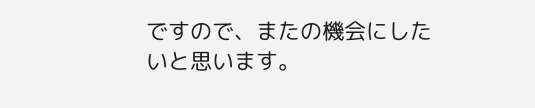ですので、またの機会にしたいと思います。